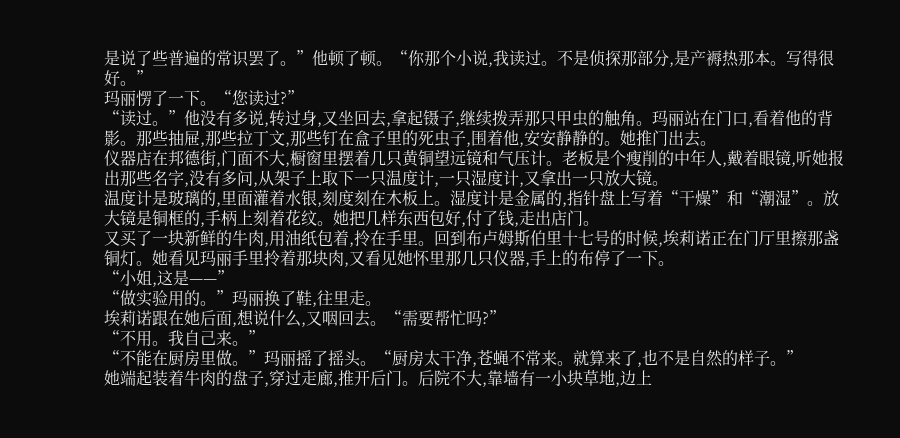是说了些普遍的常识罢了。”他顿了顿。“你那个小说,我读过。不是侦探那部分,是产褥热那本。写得很好。”
玛丽愣了一下。“您读过?”
“读过。”他没有多说,转过身,又坐回去,拿起镊子,继续拨弄那只甲虫的触角。玛丽站在门口,看着他的背影。那些抽屉,那些拉丁文,那些钉在盒子里的死虫子,围着他,安安静静的。她推门出去。
仪器店在邦德街,门面不大,橱窗里摆着几只黄铜望远镜和气压计。老板是个瘦削的中年人,戴着眼镜,听她报出那些名字,没有多问,从架子上取下一只温度计,一只湿度计,又拿出一只放大镜。
温度计是玻璃的,里面灌着水银,刻度刻在木板上。湿度计是金属的,指针盘上写着“干燥”和“潮湿”。放大镜是铜框的,手柄上刻着花纹。她把几样东西包好,付了钱,走出店门。
又买了一块新鲜的牛肉,用油纸包着,拎在手里。回到布卢姆斯伯里十七号的时候,埃莉诺正在门厅里擦那盏铜灯。她看见玛丽手里拎着那块肉,又看见她怀里那几只仪器,手上的布停了一下。
“小姐,这是——”
“做实验用的。”玛丽换了鞋,往里走。
埃莉诺跟在她后面,想说什么,又咽回去。“需要帮忙吗?”
“不用。我自己来。”
“不能在厨房里做。”玛丽摇了摇头。“厨房太干净,苍蝇不常来。就算来了,也不是自然的样子。”
她端起装着牛肉的盘子,穿过走廊,推开后门。后院不大,靠墙有一小块草地,边上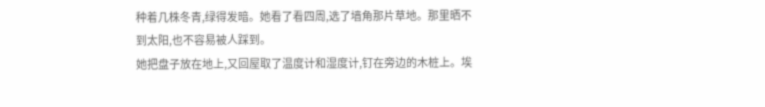种着几株冬青,绿得发暗。她看了看四周,选了墙角那片草地。那里晒不到太阳,也不容易被人踩到。
她把盘子放在地上,又回屋取了温度计和湿度计,钉在旁边的木桩上。埃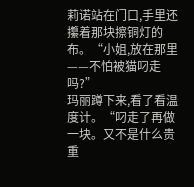莉诺站在门口,手里还攥着那块擦铜灯的布。“小姐,放在那里——不怕被猫叼走吗?”
玛丽蹲下来,看了看温度计。“叼走了再做一块。又不是什么贵重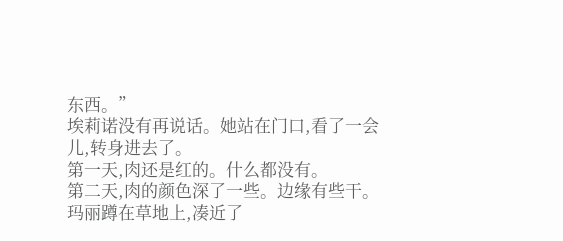东西。”
埃莉诺没有再说话。她站在门口,看了一会儿,转身进去了。
第一天,肉还是红的。什么都没有。
第二天,肉的颜色深了一些。边缘有些干。玛丽蹲在草地上,凑近了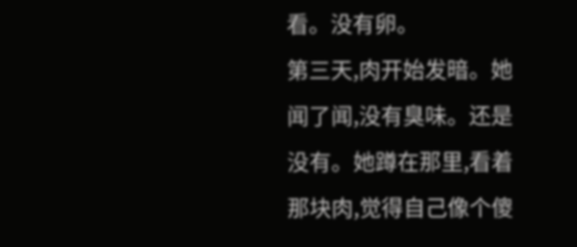看。没有卵。
第三天,肉开始发暗。她闻了闻,没有臭味。还是没有。她蹲在那里,看着那块肉,觉得自己像个傻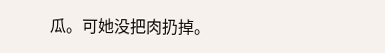瓜。可她没把肉扔掉。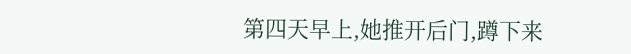第四天早上,她推开后门,蹲下来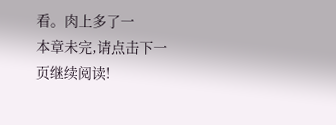看。肉上多了一
本章未完,请点击下一页继续阅读!